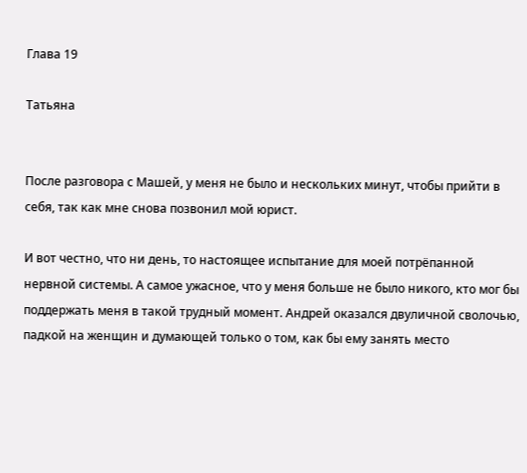Глава 19

Татьяна


После разговора с Машей, у меня не было и нескольких минут, чтобы прийти в себя, так как мне снова позвонил мой юрист.

И вот честно, что ни день, то настоящее испытание для моей потрёпанной нервной системы. А самое ужасное, что у меня больше не было никого, кто мог бы поддержать меня в такой трудный момент. Андрей оказался двуличной сволочью, падкой на женщин и думающей только о том, как бы ему занять место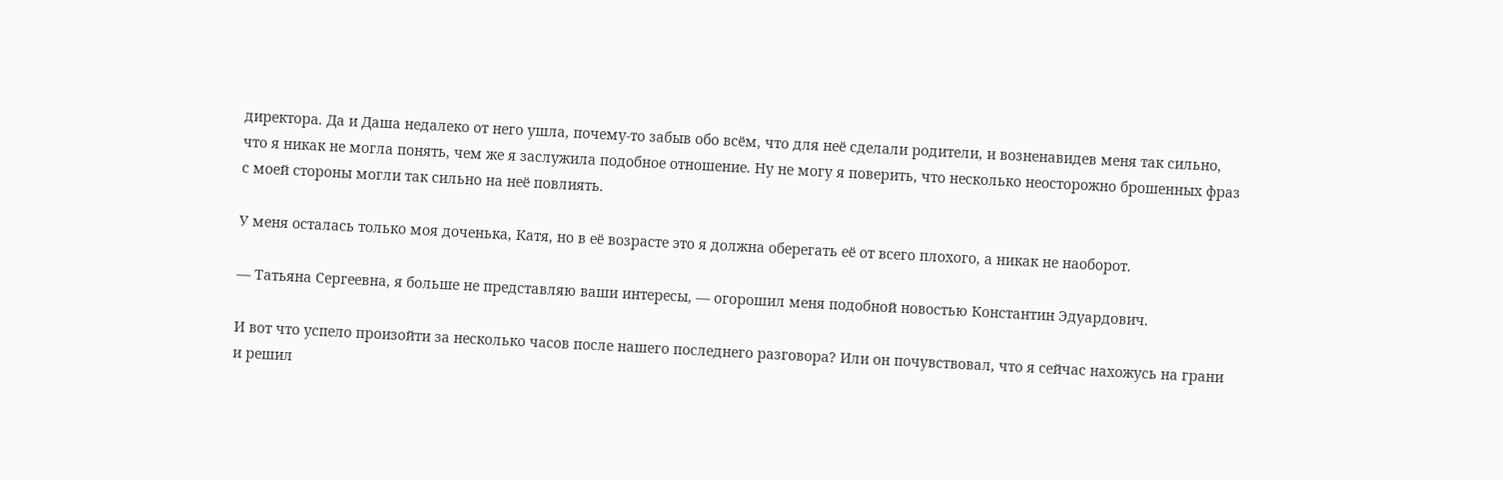директора. Да и Даша недалеко от него ушла, почему-то забыв обо всём, что для неё сделали родители, и возненавидев меня так сильно, что я никак не могла понять, чем же я заслужила подобное отношение. Ну не могу я поверить, что несколько неосторожно брошенных фраз с моей стороны могли так сильно на неё повлиять.

У меня осталась только моя доченька, Катя, но в её возрасте это я должна оберегать её от всего плохого, а никак не наоборот.

— Татьяна Сергеевна, я больше не представляю ваши интересы, — огорошил меня подобной новостью Константин Эдуардович.

И вот что успело произойти за несколько часов после нашего последнего разговора? Или он почувствовал, что я сейчас нахожусь на грани и решил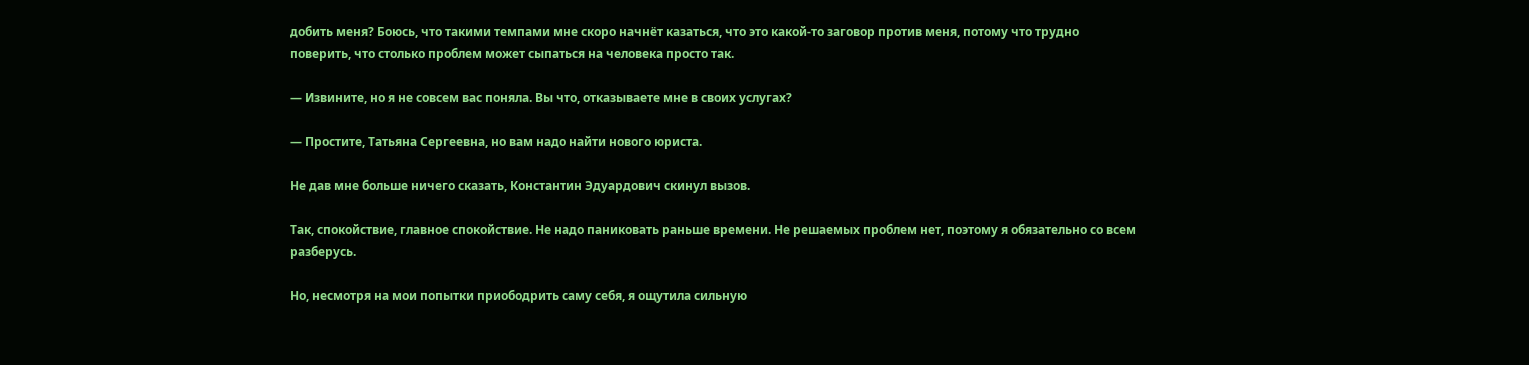добить меня? Боюсь, что такими темпами мне скоро начнёт казаться, что это какой-то заговор против меня, потому что трудно поверить, что столько проблем может сыпаться на человека просто так.

— Извините, но я не совсем вас поняла. Вы что, отказываете мне в своих услугах?

— Простите, Татьяна Сергеевна, но вам надо найти нового юриста.

Не дав мне больше ничего сказать, Константин Эдуардович скинул вызов.

Так, спокойствие, главное спокойствие. Не надо паниковать раньше времени. Не решаемых проблем нет, поэтому я обязательно со всем разберусь.

Но, несмотря на мои попытки приободрить саму себя, я ощутила сильную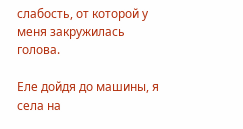слабость, от которой у меня закружилась голова.

Еле дойдя до машины, я села на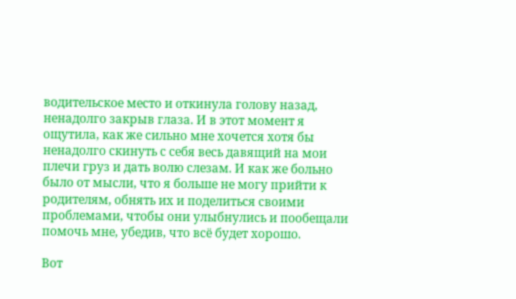водительское место и откинула голову назад, ненадолго закрыв глаза. И в этот момент я ощутила, как же сильно мне хочется хотя бы ненадолго скинуть с себя весь давящий на мои плечи груз и дать волю слезам. И как же больно было от мысли, что я больше не могу прийти к родителям, обнять их и поделиться своими проблемами, чтобы они улыбнулись и пообещали помочь мне, убедив, что всё будет хорошо.

Вот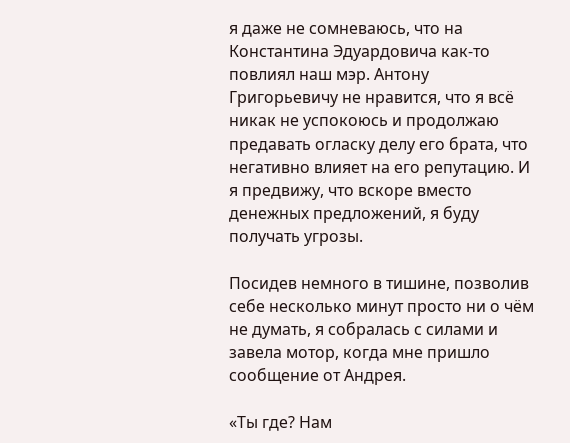я даже не сомневаюсь, что на Константина Эдуардовича как-то повлиял наш мэр. Антону Григорьевичу не нравится, что я всё никак не успокоюсь и продолжаю предавать огласку делу его брата, что негативно влияет на его репутацию. И я предвижу, что вскоре вместо денежных предложений, я буду получать угрозы.

Посидев немного в тишине, позволив себе несколько минут просто ни о чём не думать, я собралась с силами и завела мотор, когда мне пришло сообщение от Андрея.

«Ты где? Нам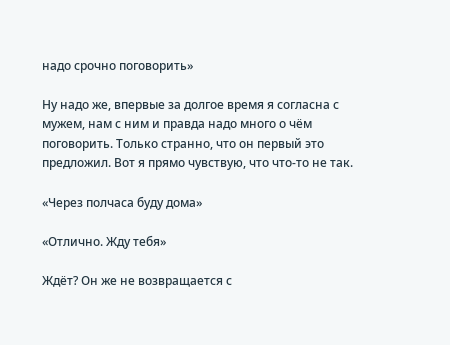надо срочно поговорить»

Ну надо же, впервые за долгое время я согласна с мужем, нам с ним и правда надо много о чём поговорить. Только странно, что он первый это предложил. Вот я прямо чувствую, что что-то не так.

«Через полчаса буду дома»

«Отлично. Жду тебя»

Ждёт? Он же не возвращается с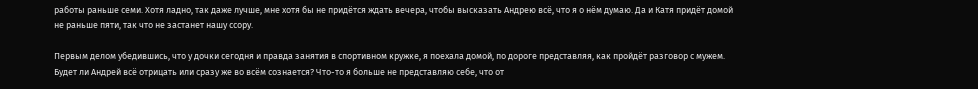работы раньше семи. Хотя ладно, так даже лучше, мне хотя бы не придётся ждать вечера, чтобы высказать Андрею всё, что я о нём думаю. Да и Катя придёт домой не раньше пяти, так что не застанет нашу ссору.

Первым делом убедившись, что у дочки сегодня и правда занятия в спортивном кружке, я поехала домой, по дороге представляя, как пройдёт разговор с мужем. Будет ли Андрей всё отрицать или сразу же во всём сознается? Что-то я больше не представляю себе, что от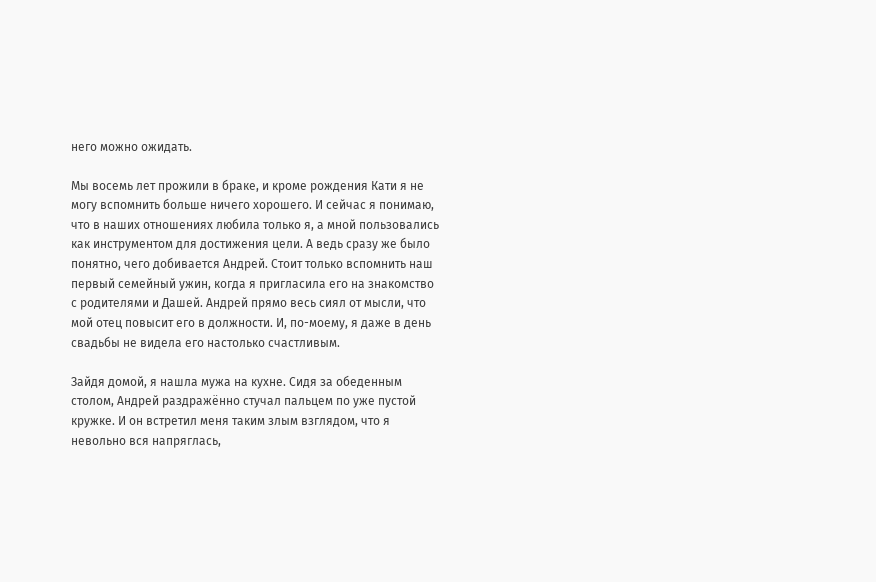него можно ожидать.

Мы восемь лет прожили в браке, и кроме рождения Кати я не могу вспомнить больше ничего хорошего. И сейчас я понимаю, что в наших отношениях любила только я, а мной пользовались как инструментом для достижения цели. А ведь сразу же было понятно, чего добивается Андрей. Стоит только вспомнить наш первый семейный ужин, когда я пригласила его на знакомство с родителями и Дашей. Андрей прямо весь сиял от мысли, что мой отец повысит его в должности. И, по-моему, я даже в день свадьбы не видела его настолько счастливым.

Зайдя домой, я нашла мужа на кухне. Сидя за обеденным столом, Андрей раздражённо стучал пальцем по уже пустой кружке. И он встретил меня таким злым взглядом, что я невольно вся напряглась,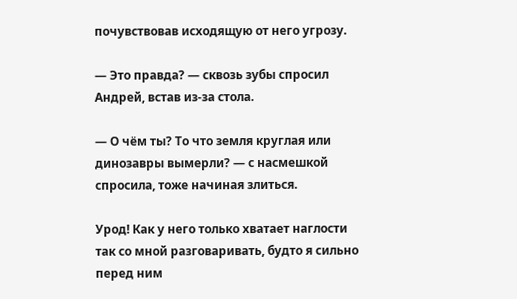почувствовав исходящую от него угрозу.

— Это правда? — сквозь зубы спросил Андрей, встав из-за стола.

— О чём ты? То что земля круглая или динозавры вымерли? — с насмешкой спросила, тоже начиная злиться.

Урод! Как у него только хватает наглости так со мной разговаривать, будто я сильно перед ним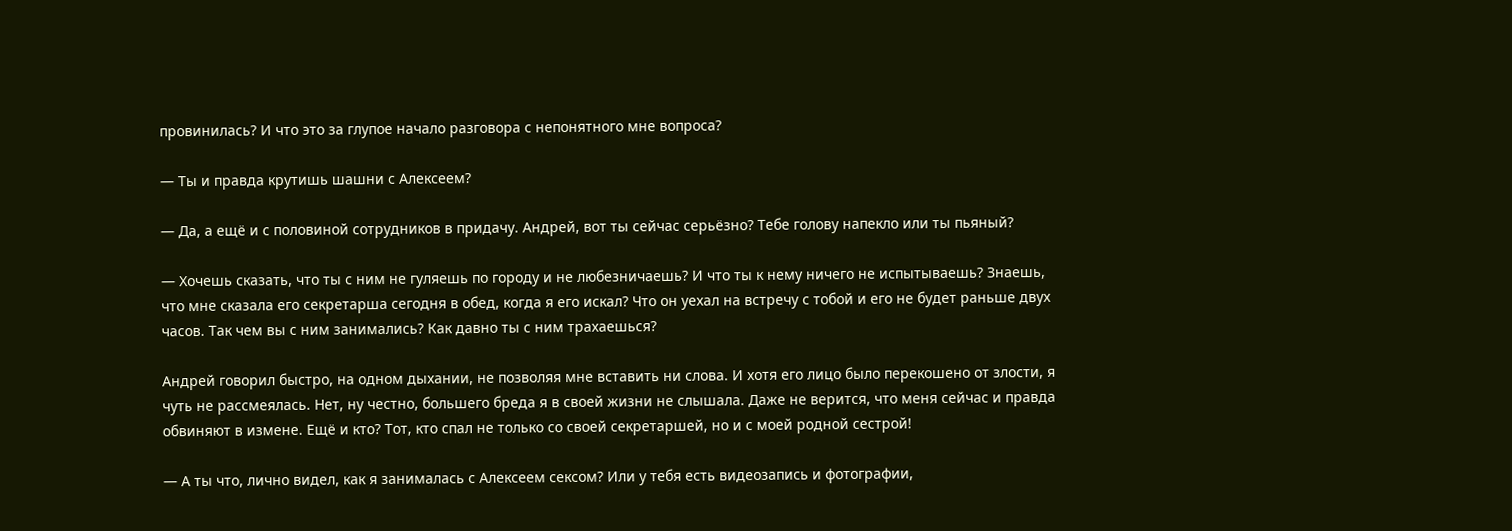провинилась? И что это за глупое начало разговора с непонятного мне вопроса?

— Ты и правда крутишь шашни с Алексеем?

— Да, а ещё и с половиной сотрудников в придачу. Андрей, вот ты сейчас серьёзно? Тебе голову напекло или ты пьяный?

— Хочешь сказать, что ты с ним не гуляешь по городу и не любезничаешь? И что ты к нему ничего не испытываешь? Знаешь, что мне сказала его секретарша сегодня в обед, когда я его искал? Что он уехал на встречу с тобой и его не будет раньше двух часов. Так чем вы с ним занимались? Как давно ты с ним трахаешься?

Андрей говорил быстро, на одном дыхании, не позволяя мне вставить ни слова. И хотя его лицо было перекошено от злости, я чуть не рассмеялась. Нет, ну честно, большего бреда я в своей жизни не слышала. Даже не верится, что меня сейчас и правда обвиняют в измене. Ещё и кто? Тот, кто спал не только со своей секретаршей, но и с моей родной сестрой!

— А ты что, лично видел, как я занималась с Алексеем сексом? Или у тебя есть видеозапись и фотографии,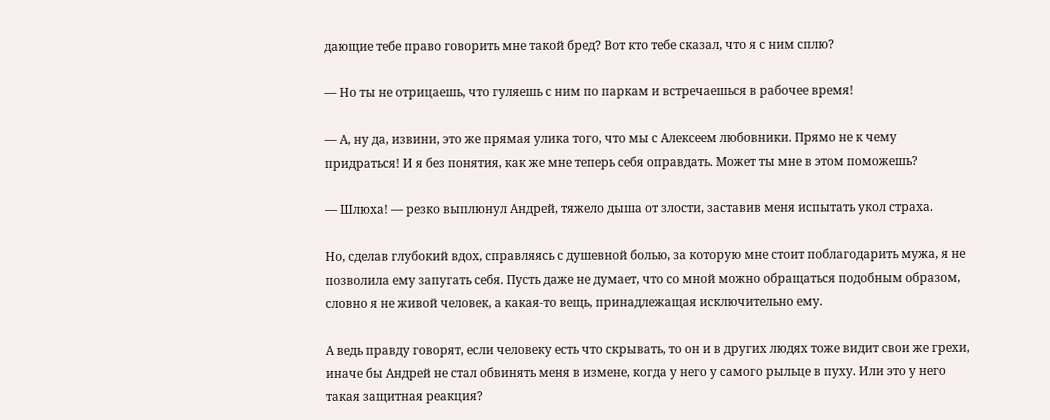дающие тебе право говорить мне такой бред? Вот кто тебе сказал, что я с ним сплю?

— Но ты не отрицаешь, что гуляешь с ним по паркам и встречаешься в рабочее время!

— А, ну да, извини, это же прямая улика того, что мы с Алексеем любовники. Прямо не к чему придраться! И я без понятия, как же мне теперь себя оправдать. Может ты мне в этом поможешь?

— Шлюха! — резко выплюнул Андрей, тяжело дыша от злости, заставив меня испытать укол страха.

Но, сделав глубокий вдох, справляясь с душевной болью, за которую мне стоит поблагодарить мужа, я не позволила ему запугать себя. Пусть даже не думает, что со мной можно обращаться подобным образом, словно я не живой человек, а какая-то вещь, принадлежащая исключительно ему.

А ведь правду говорят, если человеку есть что скрывать, то он и в других людях тоже видит свои же грехи, иначе бы Андрей не стал обвинять меня в измене, когда у него у самого рыльце в пуху. Или это у него такая защитная реакция?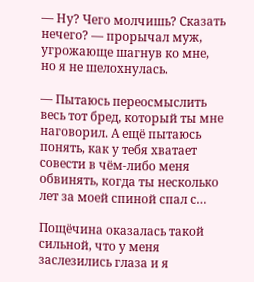— Ну? Чего молчишь? Сказать нечего? — прорычал муж, угрожающе шагнув ко мне, но я не шелохнулась.

— Пытаюсь переосмыслить весь тот бред, который ты мне наговорил. А ещё пытаюсь понять, как у тебя хватает совести в чём-либо меня обвинять, когда ты несколько лет за моей спиной спал с…

Пощёчина оказалась такой сильной, что у меня заслезились глаза и я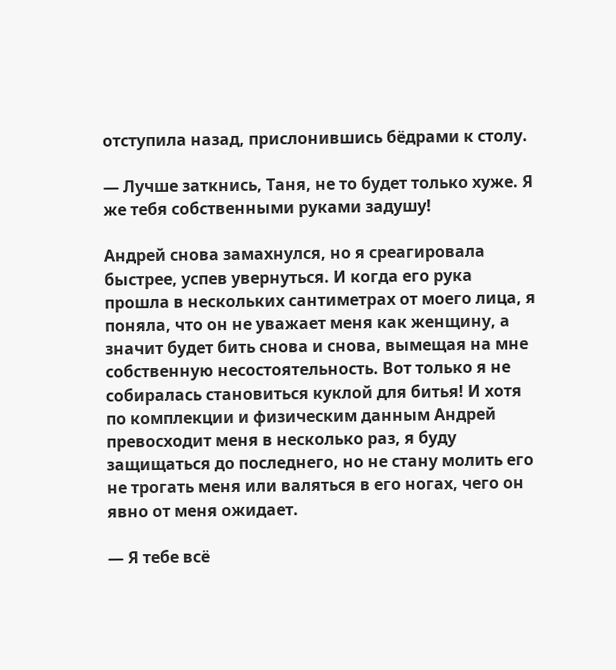отступила назад, прислонившись бёдрами к столу.

— Лучше заткнись, Таня, не то будет только хуже. Я же тебя собственными руками задушу!

Андрей снова замахнулся, но я среагировала быстрее, успев увернуться. И когда его рука прошла в нескольких сантиметрах от моего лица, я поняла, что он не уважает меня как женщину, а значит будет бить снова и снова, вымещая на мне собственную несостоятельность. Вот только я не собиралась становиться куклой для битья! И хотя по комплекции и физическим данным Андрей превосходит меня в несколько раз, я буду защищаться до последнего, но не стану молить его не трогать меня или валяться в его ногах, чего он явно от меня ожидает.

— Я тебе всё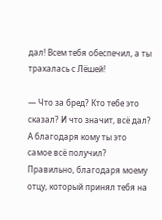дал! Всем тебя обеспечил, а ты трахалась с Лёшей!

— Что за бред? Кто тебе это сказал? И что значит, всё дал? А благодаря кому ты это самое всё получил? Правильно, благодаря моему отцу, который принял тебя на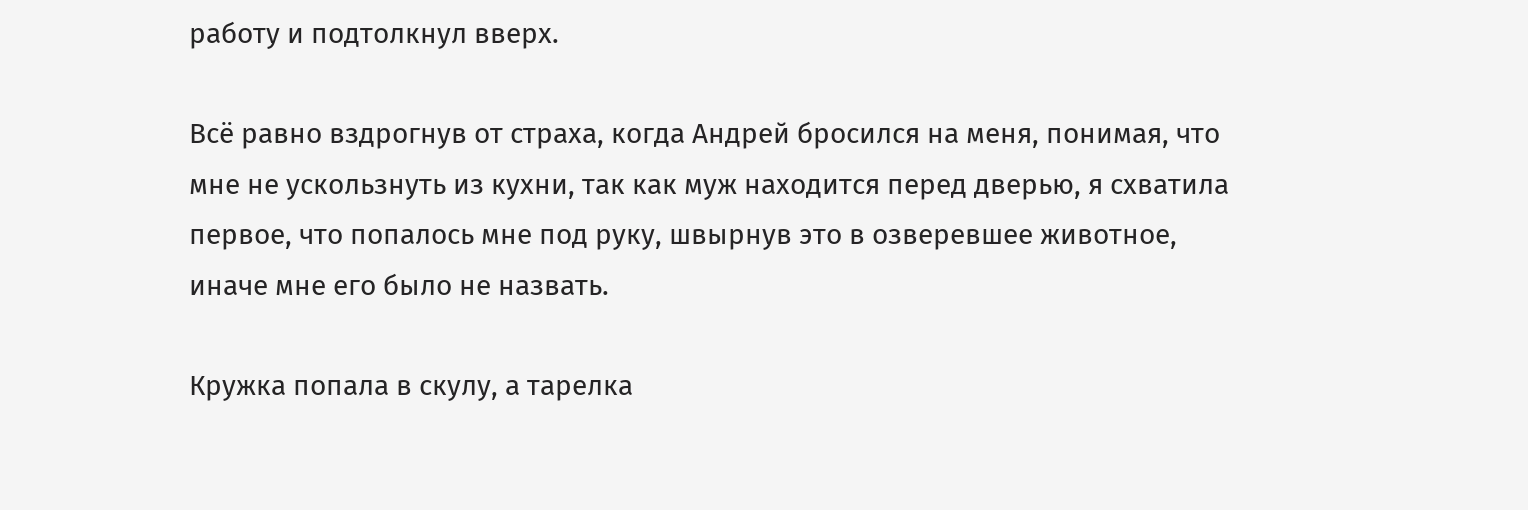работу и подтолкнул вверх.

Всё равно вздрогнув от страха, когда Андрей бросился на меня, понимая, что мне не ускользнуть из кухни, так как муж находится перед дверью, я схватила первое, что попалось мне под руку, швырнув это в озверевшее животное, иначе мне его было не назвать.

Кружка попала в скулу, а тарелка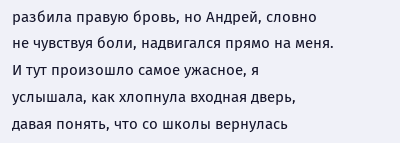разбила правую бровь, но Андрей, словно не чувствуя боли, надвигался прямо на меня. И тут произошло самое ужасное, я услышала, как хлопнула входная дверь, давая понять, что со школы вернулась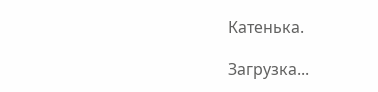Катенька.

Загрузка...